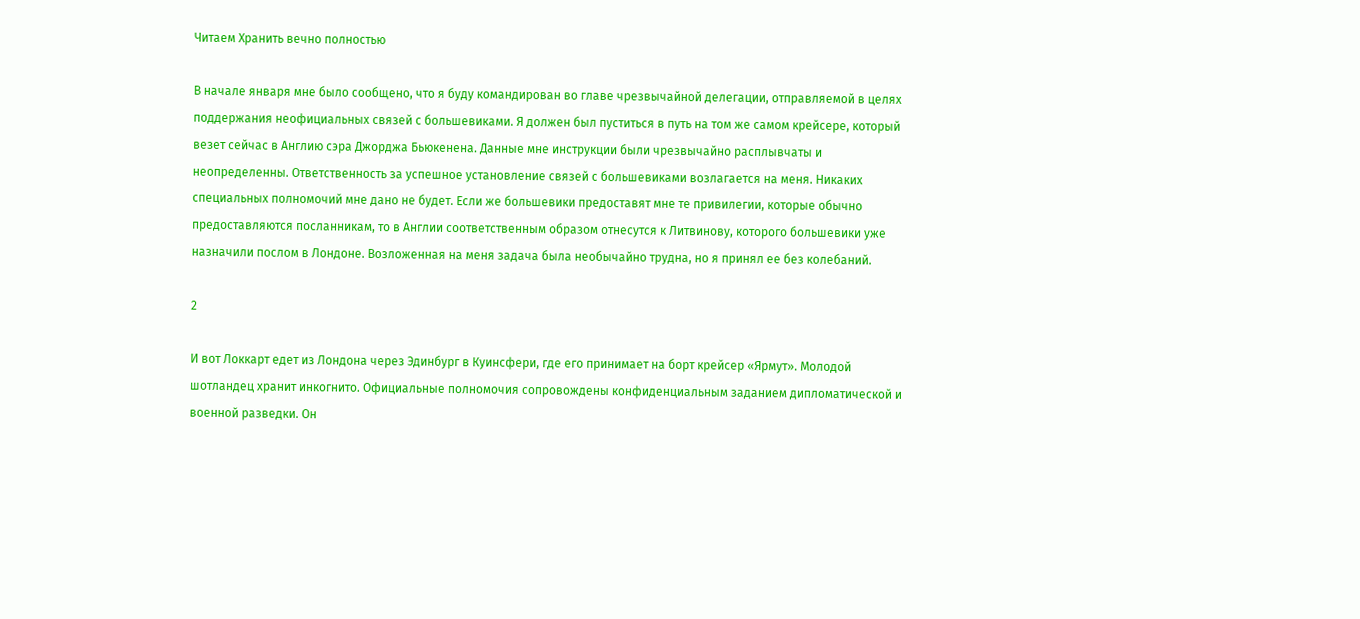Читаем Хранить вечно полностью

В начале января мне было сообщено, что я буду командирован во главе чрезвычайной делегации, отправляемой в целях поддержания неофициальных связей с большевиками. Я должен был пуститься в путь на том же самом крейсере, который везет сейчас в Англию сэра Джорджа Бьюкенена. Данные мне инструкции были чрезвычайно расплывчаты и неопределенны. Ответственность за успешное установление связей с большевиками возлагается на меня. Никаких специальных полномочий мне дано не будет. Если же большевики предоставят мне те привилегии, которые обычно предоставляются посланникам, то в Англии соответственным образом отнесутся к Литвинову, которого большевики уже назначили послом в Лондоне. Возложенная на меня задача была необычайно трудна, но я принял ее без колебаний.

2

И вот Локкарт едет из Лондона через Эдинбург в Куинсфери, где его принимает на борт крейсер «Ярмут». Молодой шотландец хранит инкогнито. Официальные полномочия сопровождены конфиденциальным заданием дипломатической и военной разведки. Он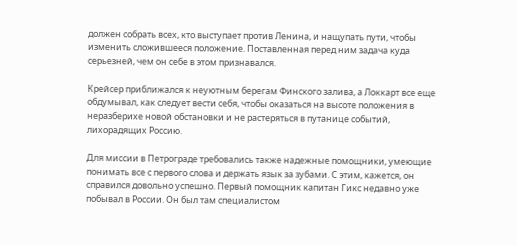должен собрать всех, кто выступает против Ленина, и нащупать пути, чтобы изменить сложившееся положение. Поставленная перед ним задача куда серьезней, чем он себе в этом признавался.

Крейсер приближался к неуютным берегам Финского залива, а Локкарт все еще обдумывал, как следует вести себя, чтобы оказаться на высоте положения в неразберихе новой обстановки и не растеряться в путанице событий, лихорадящих Россию.

Для миссии в Петрограде требовались также надежные помощники, умеющие понимать все с первого слова и держать язык за зубами. С этим, кажется, он справился довольно успешно. Первый помощник капитан Гикс недавно уже побывал в России. Он был там специалистом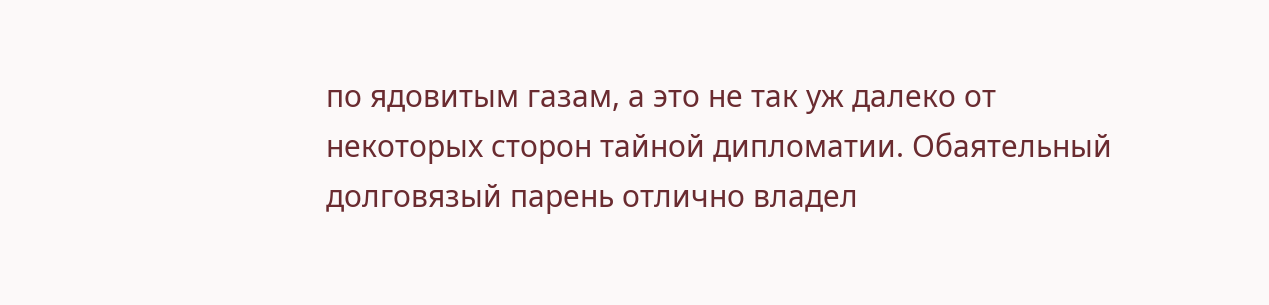по ядовитым газам, а это не так уж далеко от некоторых сторон тайной дипломатии. Обаятельный долговязый парень отлично владел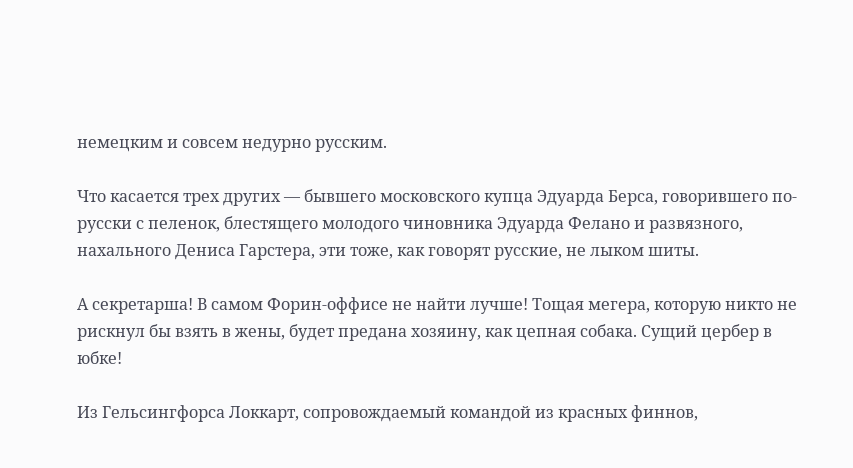немецким и совсем недурно русским.

Что касается трех других — бывшего московского купца Эдуарда Берса, говорившего по-русски с пеленок, блестящего молодого чиновника Эдуарда Фелано и развязного, нахального Дениса Гарстера, эти тоже, как говорят русские, не лыком шиты.

А секретарша! В самом Форин-оффисе не найти лучше! Тощая мегера, которую никто не рискнул бы взять в жены, будет предана хозяину, как цепная собака. Сущий цербер в юбке!

Из Гельсингфорса Локкарт, сопровождаемый командой из красных финнов,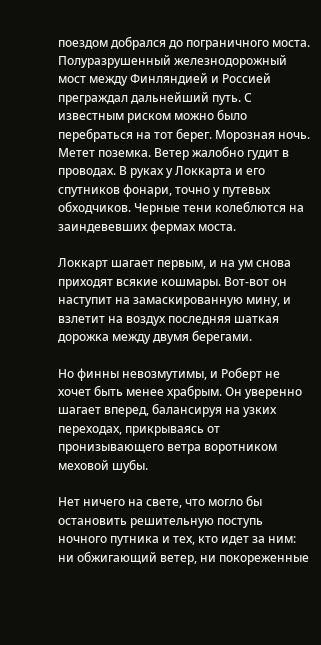поездом добрался до пограничного моста. Полуразрушенный железнодорожный мост между Финляндией и Россией преграждал дальнейший путь. С известным риском можно было перебраться на тот берег. Морозная ночь. Метет поземка. Ветер жалобно гудит в проводах. В руках у Локкарта и его спутников фонари, точно у путевых обходчиков. Черные тени колеблются на заиндевевших фермах моста.

Локкарт шагает первым, и на ум снова приходят всякие кошмары. Вот-вот он наступит на замаскированную мину, и взлетит на воздух последняя шаткая дорожка между двумя берегами.

Но финны невозмутимы, и Роберт не хочет быть менее храбрым. Он уверенно шагает вперед, балансируя на узких переходах, прикрываясь от пронизывающего ветра воротником меховой шубы.

Нет ничего на свете, что могло бы остановить решительную поступь ночного путника и тех, кто идет за ним: ни обжигающий ветер, ни покореженные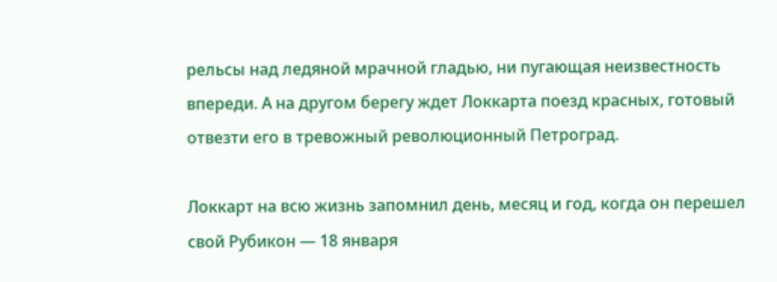рельсы над ледяной мрачной гладью, ни пугающая неизвестность впереди. А на другом берегу ждет Локкарта поезд красных, готовый отвезти его в тревожный революционный Петроград.

Локкарт на всю жизнь запомнил день, месяц и год, когда он перешел свой Рубикон — 18 января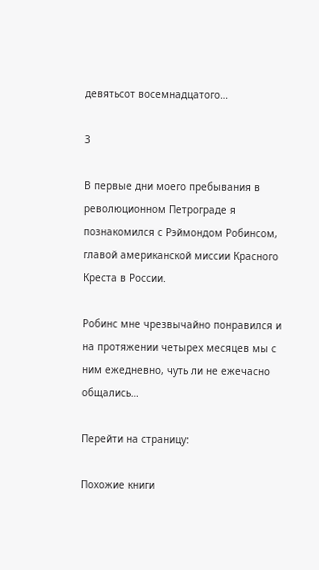девятьсот восемнадцатого…

3

В первые дни моего пребывания в революционном Петрограде я познакомился с Рэймондом Робинсом, главой американской миссии Красного Креста в России.

Робинс мне чрезвычайно понравился и на протяжении четырех месяцев мы с ним ежедневно, чуть ли не ежечасно общались…

Перейти на страницу:

Похожие книги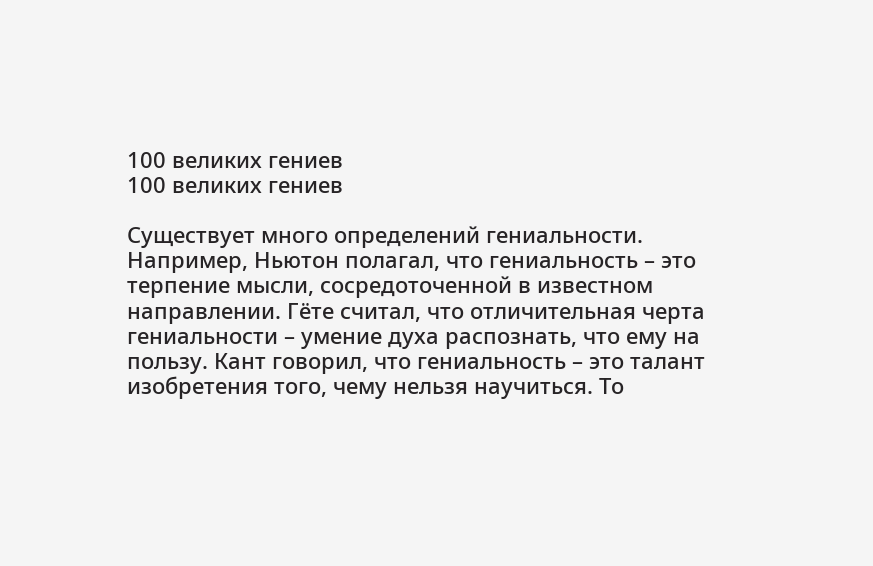100 великих гениев
100 великих гениев

Существует много определений гениальности. Например, Ньютон полагал, что гениальность – это терпение мысли, сосредоточенной в известном направлении. Гёте считал, что отличительная черта гениальности – умение духа распознать, что ему на пользу. Кант говорил, что гениальность – это талант изобретения того, чему нельзя научиться. То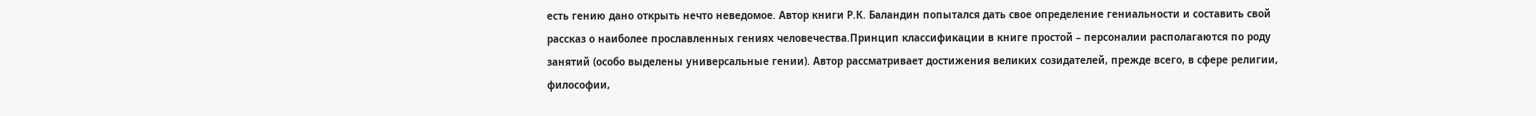есть гению дано открыть нечто неведомое. Автор книги Р.К. Баландин попытался дать свое определение гениальности и составить свой рассказ о наиболее прославленных гениях человечества.Принцип классификации в книге простой – персоналии располагаются по роду занятий (особо выделены универсальные гении). Автор рассматривает достижения великих созидателей, прежде всего, в сфере религии, философии,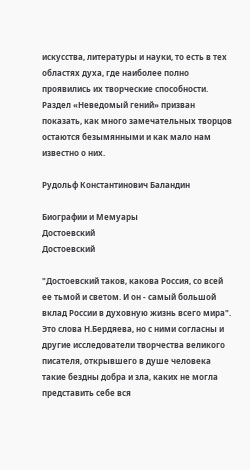искусства, литературы и науки, то есть в тех областях духа, где наиболее полно проявились их творческие способности. Раздел «Неведомый гений» призван показать, как много замечательных творцов остаются безымянными и как мало нам известно о них.

Рудольф Константинович Баландин

Биографии и Мемуары
Достоевский
Достоевский

"Достоевский таков, какова Россия, со всей ее тьмой и светом. И он - самый большой вклад России в духовную жизнь всего мира". Это слова Н.Бердяева, но с ними согласны и другие исследователи творчества великого писателя, открывшего в душе человека такие бездны добра и зла, каких не могла представить себе вся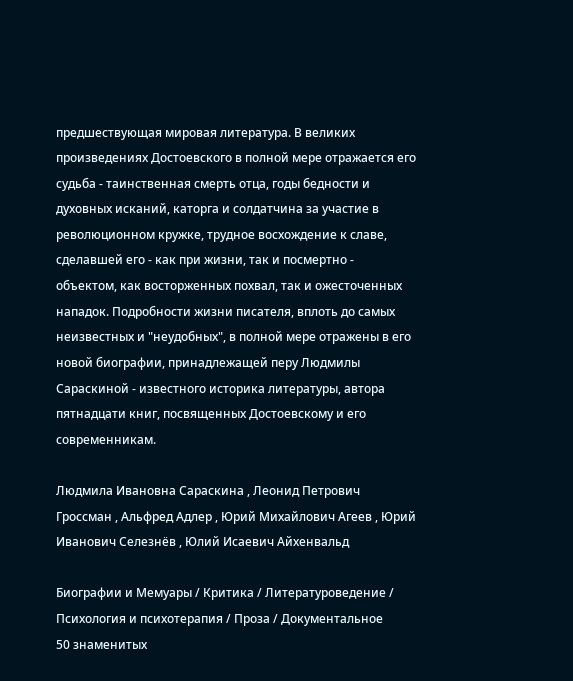предшествующая мировая литература. В великих произведениях Достоевского в полной мере отражается его судьба - таинственная смерть отца, годы бедности и духовных исканий, каторга и солдатчина за участие в революционном кружке, трудное восхождение к славе, сделавшей его - как при жизни, так и посмертно - объектом, как восторженных похвал, так и ожесточенных нападок. Подробности жизни писателя, вплоть до самых неизвестных и "неудобных", в полной мере отражены в его новой биографии, принадлежащей перу Людмилы Сараскиной - известного историка литературы, автора пятнадцати книг, посвященных Достоевскому и его современникам.

Людмила Ивановна Сараскина , Леонид Петрович Гроссман , Альфред Адлер , Юрий Михайлович Агеев , Юрий Иванович Селезнёв , Юлий Исаевич Айхенвальд

Биографии и Мемуары / Критика / Литературоведение / Психология и психотерапия / Проза / Документальное
50 знаменитых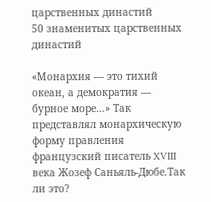царственных династий
50 знаменитых царственных династий

«Монархия — это тихий океан, а демократия — бурное море…» Так представлял монархическую форму правления французский писатель XVIII века Жозеф Саньяль-Дюбе.Так ли это?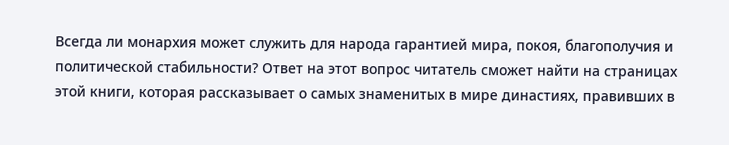Всегда ли монархия может служить для народа гарантией мира, покоя, благополучия и политической стабильности? Ответ на этот вопрос читатель сможет найти на страницах этой книги, которая рассказывает о самых знаменитых в мире династиях, правивших в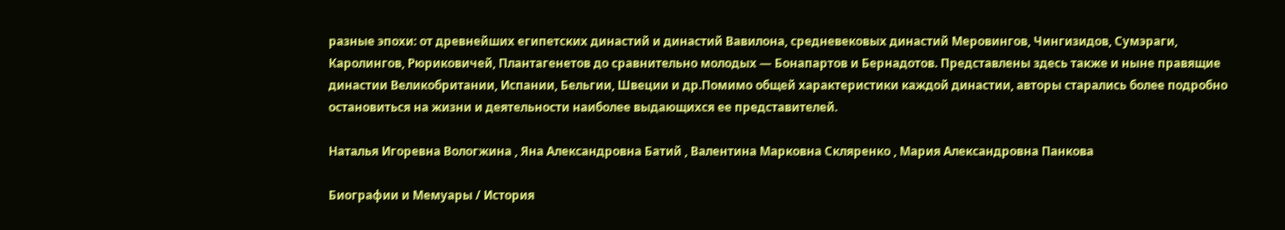разные эпохи: от древнейших египетских династий и династий Вавилона, средневековых династий Меровингов, Чингизидов, Сумэраги, Каролингов, Рюриковичей, Плантагенетов до сравнительно молодых — Бонапартов и Бернадотов. Представлены здесь также и ныне правящие династии Великобритании, Испании, Бельгии, Швеции и др.Помимо общей характеристики каждой династии, авторы старались более подробно остановиться на жизни и деятельности наиболее выдающихся ее представителей.

Наталья Игоревна Вологжина , Яна Александровна Батий , Валентина Марковна Скляренко , Мария Александровна Панкова

Биографии и Мемуары / История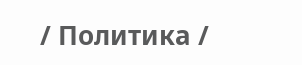/ Политика /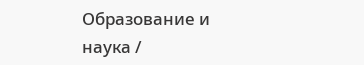Образование и наука /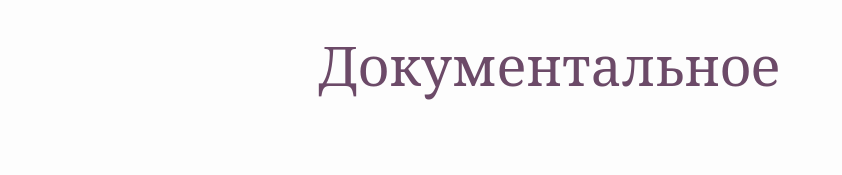Документальное